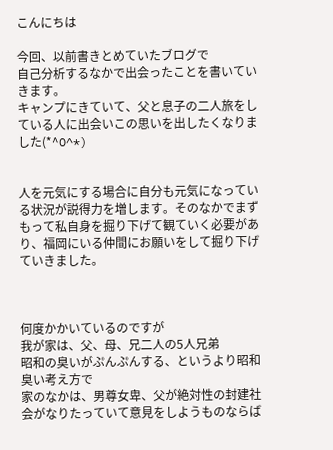こんにちは

今回、以前書きとめていたブログで
自己分析するなかで出会ったことを書いていきます。
キャンプにきていて、父と息子の二人旅をしている人に出会いこの思いを出したくなりました(*^O^*)


人を元気にする場合に自分も元気になっている状況が説得力を増します。そのなかでまずもって私自身を掘り下げて観ていく必要があり、福岡にいる仲間にお願いをして掘り下げていきました。



何度かかいているのですが
我が家は、父、母、兄二人の5人兄弟
昭和の臭いがぷんぷんする、というより昭和臭い考え方で
家のなかは、男尊女卑、父が絶対性の封建社会がなりたっていて意見をしようものならば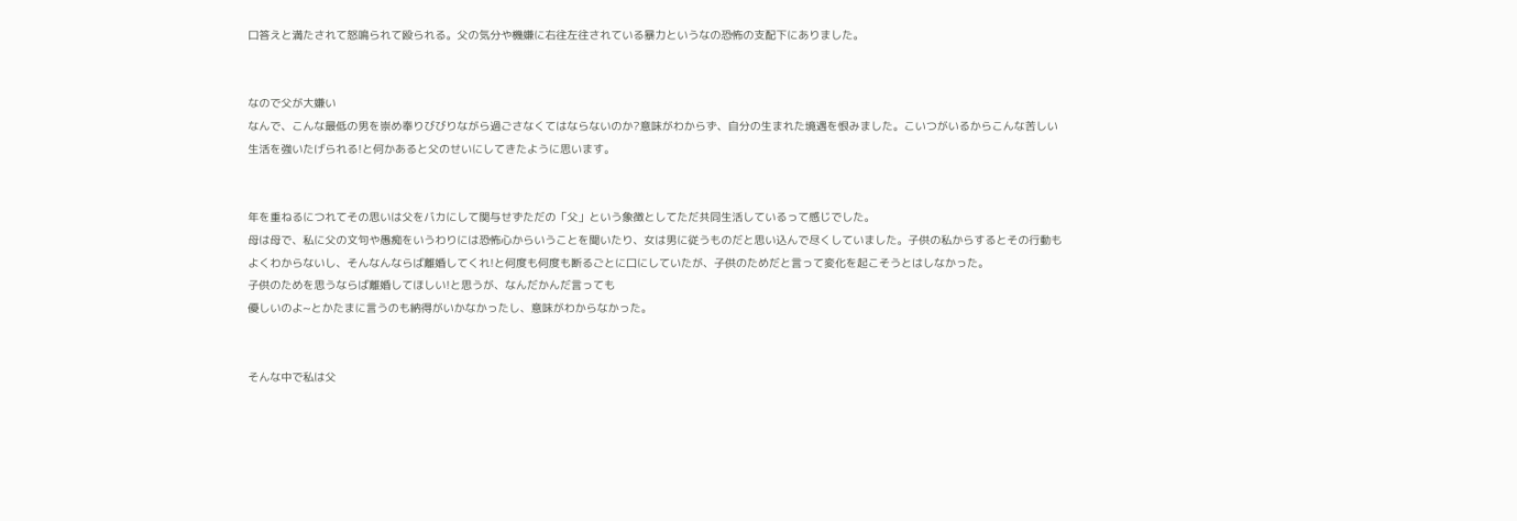口答えと満たされて怒鳴られて殴られる。父の気分や機嫌に右往左往されている暴力というなの恐怖の支配下にありました。


なので父が大嫌い
なんで、こんな最低の男を崇め奉りびびりながら過ごさなくてはならないのか?意味がわからず、自分の生まれた境遇を恨みました。こいつがいるからこんな苦しい生活を強いたげられる!と何かあると父のせいにしてきたように思います。


年を重ねるにつれてその思いは父をバカにして関与せずただの「父」という象徴としてただ共同生活しているって感じでした。
母は母で、私に父の文句や愚痴をいうわりには恐怖心からいうことを聞いたり、女は男に従うものだと思い込んで尽くしていました。子供の私からするとその行動もよくわからないし、そんなんならば離婚してくれ!と何度も何度も断るごとに口にしていたが、子供のためだと言って変化を起こそうとはしなかった。
子供のためを思うならば離婚してほしい!と思うが、なんだかんだ言っても
優しいのよ~とかたまに言うのも納得がいかなかったし、意味がわからなかった。


そんな中で私は父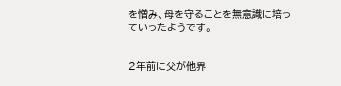を憎み、母を守ることを無意識に培っていったようです。


2年前に父が他界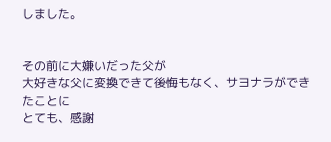しました。


その前に大嫌いだった父が
大好きな父に変換できて後悔もなく、サヨナラができたことに
とても、感謝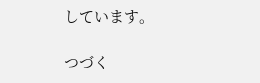しています。

つづく